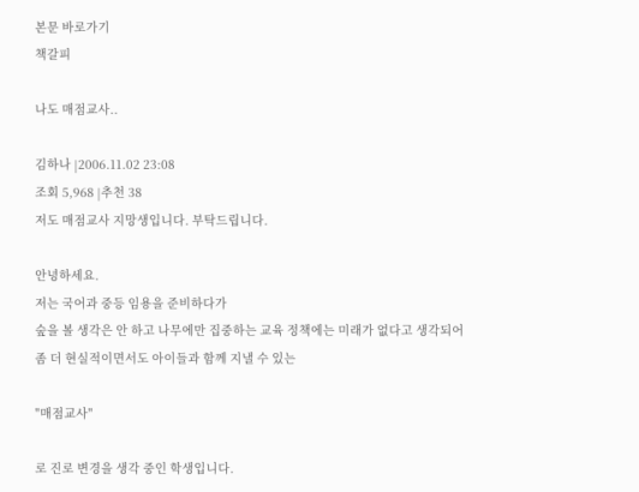본문 바로가기
책갈피

나도 매점교사..

김하나 |2006.11.02 23:08
조회 5,968 |추천 38
저도 매점교사 지망생입니다. 부탁드립니다.

안녕하세요.
저는 국어과 중등 임용을 준비하다가
숲을 볼 생각은 안 하고 나무에만 집중하는 교육 정책에는 미래가 없다고 생각되어
좀 더 현실적이면서도 아이들과 함께 지낼 수 있는

"매점교사"

로 진로 변경을 생각 중인 학생입니다.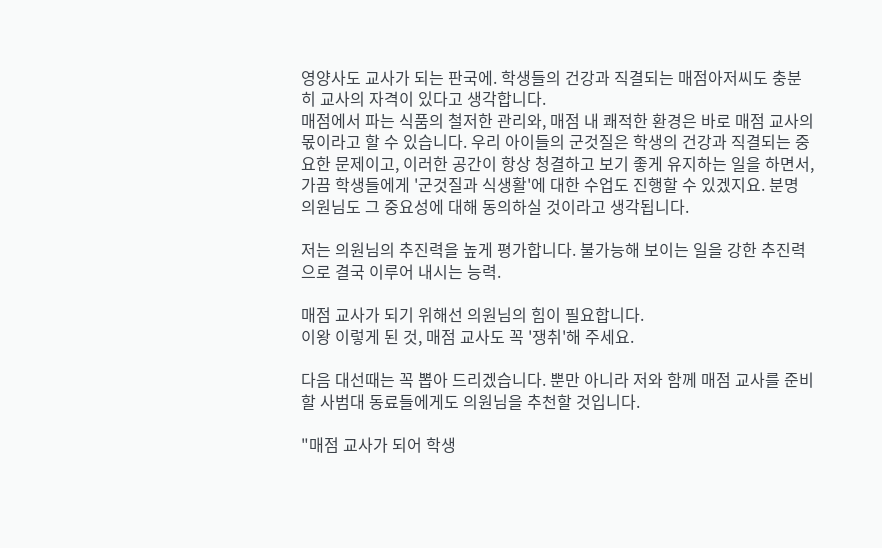영양사도 교사가 되는 판국에. 학생들의 건강과 직결되는 매점아저씨도 충분히 교사의 자격이 있다고 생각합니다.
매점에서 파는 식품의 철저한 관리와, 매점 내 쾌적한 환경은 바로 매점 교사의 몫이라고 할 수 있습니다. 우리 아이들의 군것질은 학생의 건강과 직결되는 중요한 문제이고, 이러한 공간이 항상 청결하고 보기 좋게 유지하는 일을 하면서, 가끔 학생들에게 '군것질과 식생활'에 대한 수업도 진행할 수 있겠지요. 분명 의원님도 그 중요성에 대해 동의하실 것이라고 생각됩니다.

저는 의원님의 추진력을 높게 평가합니다. 불가능해 보이는 일을 강한 추진력으로 결국 이루어 내시는 능력.

매점 교사가 되기 위해선 의원님의 힘이 필요합니다.
이왕 이렇게 된 것, 매점 교사도 꼭 '쟁취'해 주세요.

다음 대선때는 꼭 뽑아 드리겠습니다. 뿐만 아니라 저와 함께 매점 교사를 준비할 사범대 동료들에게도 의원님을 추천할 것입니다.

"매점 교사가 되어 학생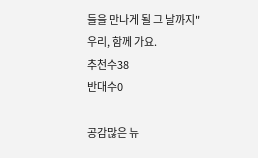들을 만나게 될 그 날까지"
우리, 함께 가요.
추천수38
반대수0

공감많은 뉴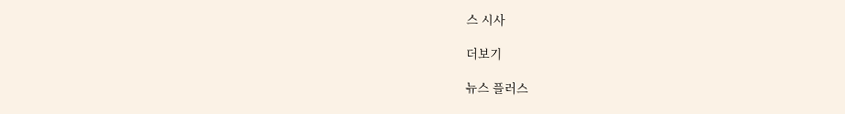스 시사

더보기

뉴스 플러스